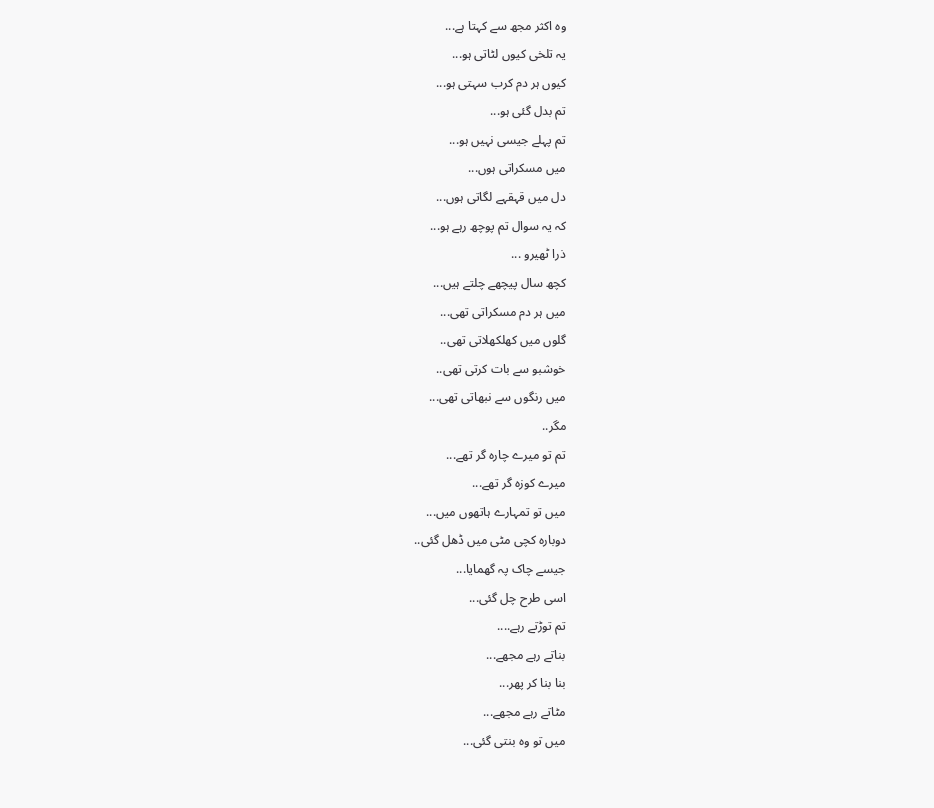وہ اکثر مجھ سے کہتا ہے...
یہ تلخی کیوں لٹاتی ہو...
کیوں ہر دم کرب سہتی ہو...
تم بدل گئی ہو...
تم پہلے جیسی نہیں ہو...
میں مسکراتی ہوں...
دل میں قہقہے لگاتی ہوں...
کہ یہ سوال تم پوچھ رہے ہو...
ذرا ٹهیرو ...
کچھ سال پیچھے چلتے ہیں...
میں ہر دم مسکراتی تھی...
گلوں میں کهلکهلاتی تھی..
خوشبو سے بات کرتی تھی..
میں رنگوں سے نبھاتی تھی...
مگر..
تم تو میرے چارہ گر تھے...
میرے کوزہ گر تهے...
میں تو تمہارے ہاتھوں میں...
دوبارہ کچی مٹی میں ڈهل گئی..
جیسے چاک پہ گھمایا...
اسی طرح چل گئی...
تم توڑتے رہے....
بناتے رہے مجھے...
بنا بنا کر پھر...
مٹاتے رہے مجھے...
میں تو وہ بنتی گئی...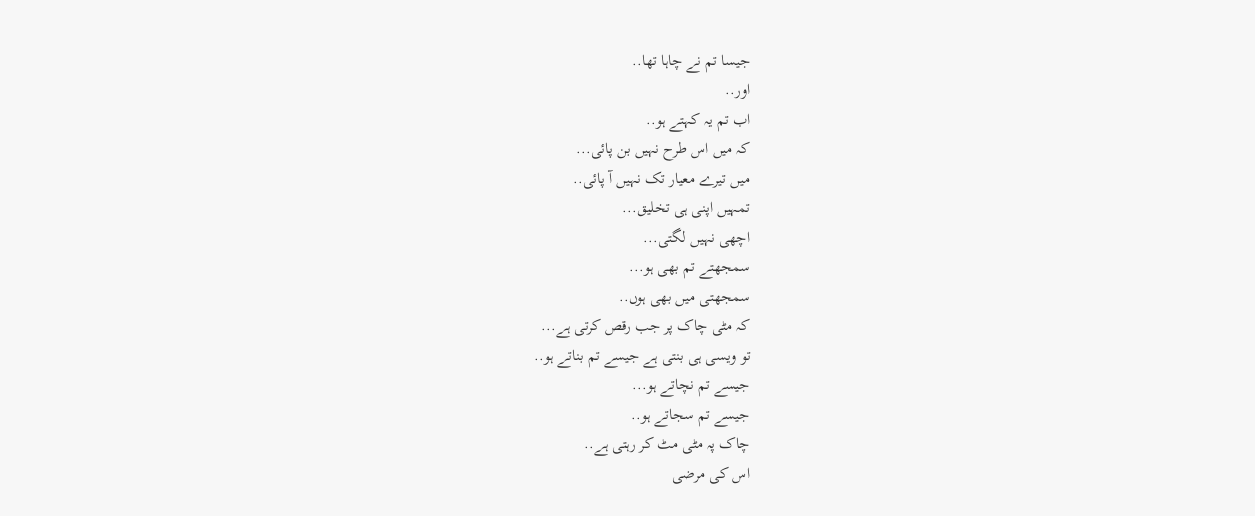جیسا تم نے چاہا تھا..
اور..
اب تم یہ کہتے ہو..
کہ میں اس طرح نہیں بن پائی...
میں تیرے معیار تک نہیں آ پائی..
تمہیں اپنی ہی تخلیق...
اچهی نہیں لگتی...
سمجھتے تم بھی ہو...
سمجھتی میں بھی ہوں..
کہ مٹی چاک پر جب رقص کرتی ہے...
تو ویسی ہی بنتی ہے جیسے تم بناتے ہو..
جیسے تم نچاتے ہو...
جیسے تم سجاتے ہو..
چاک پہ مٹی مٹ کر رہتی ہے..
اس کی مرضی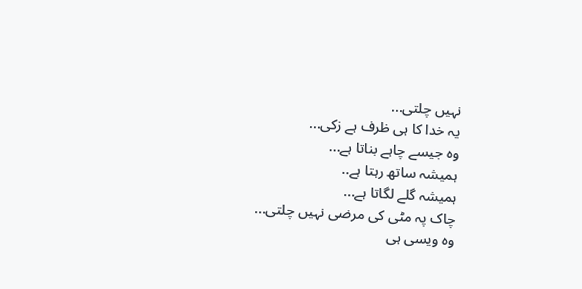نہیں چلتی...
یہ خدا کا ہی ظرف ہے زکی...
وہ جیسے چاہے بناتا ہے...
ہمیشہ ساتھ رہتا ہے..
ہمیشہ گلے لگاتا ہے...
چاک پہ مٹی کی مرضی نہیں چلتی...
وہ ویسی ہی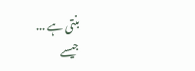بنتی ہے ...
جیسے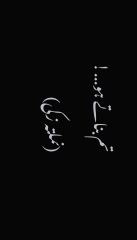تم بناتے ہو...!
(نملتہ زکی)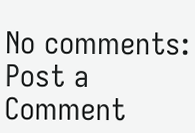No comments:
Post a Comment